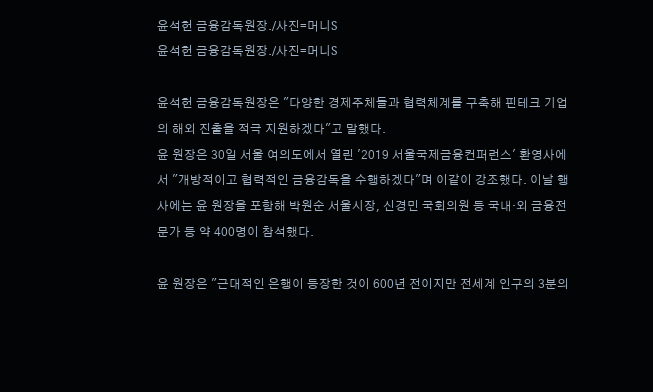윤석헌 금융감독원장./사진=머니S
윤석헌 금융감독원장./사진=머니S

윤석헌 금융감독원장은 "다양한 경제주체들과 협력체계를 구축해 핀테크 기업의 해외 진출을 적극 지원하겠다"고 말했다.
윤 원장은 30일 서울 여의도에서 열린 '2019 서울국제금융컨퍼런스' 환영사에서 "개방적이고 협력적인 금융감독을 수행하겠다"며 이같이 강조했다. 이날 행사에는 윤 원장을 포함해 박원순 서울시장, 신경민 국회의원 등 국내‧외 금융전문가 등 약 400명이 참석했다.

윤 원장은 "근대적인 은행이 등장한 것이 600년 전이지만 전세계 인구의 3분의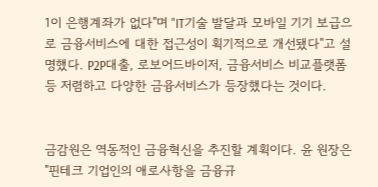1이 은행계좌가 없다"며 "IT기술 발달과 모바일 기기 보급으로 금융서비스에 대한 접근성이 획기적으로 개선됐다"고 설명했다. P2P대출, 로보어드바이저, 금융서비스 비교플랫폼 등 저렴하고 다양한 금융서비스가 등장했다는 것이다.


금감원은 역동적인 금융혁신을 추진할 계획이다. 윤 원장은 "핀테크 기업인의 애로사항을 금융규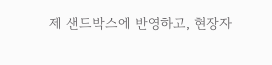제 샌드박스에 반영하고, 현장자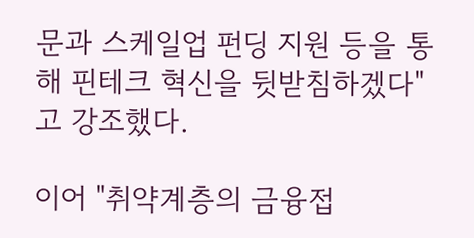문과 스케일업 펀딩 지원 등을 통해 핀테크 혁신을 뒷받침하겠다"고 강조했다.

이어 "취약계층의 금융접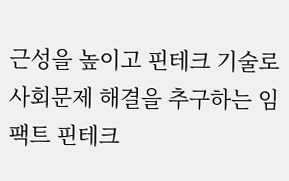근성을 높이고 핀테크 기술로 사회문제 해결을 추구하는 임팩트 핀테크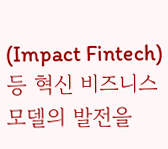(Impact Fintech) 등 혁신 비즈니스 모델의 발전을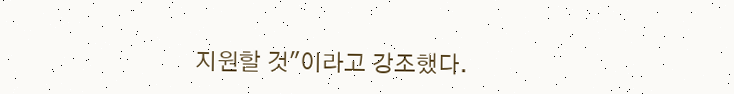지원할 것"이라고 강조했다.